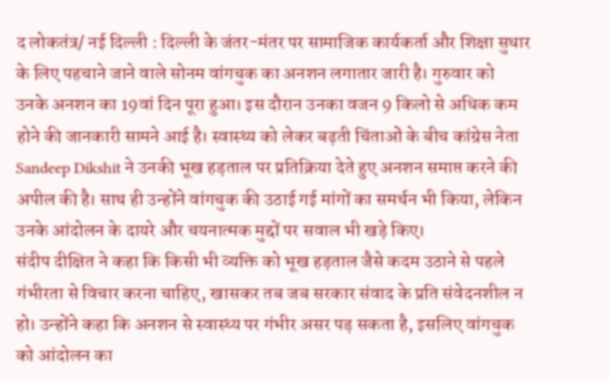द लोकतंत्र/ नई दिल्ली : दिल्ली के जंतर-मंतर पर सामाजिक कार्यकर्ता और शिक्षा सुधार के लिए पहचाने जाने वाले सोनम वांगचुक का अनशन लगातार जारी है। गुरुवार को उनके अनशन का 19वां दिन पूरा हुआ। इस दौरान उनका वजन 9 किलो से अधिक कम होने की जानकारी सामने आई है। स्वास्थ्य को लेकर बढ़ती चिंताओं के बीच कांग्रेस नेता Sandeep Dikshit ने उनकी भूख हड़ताल पर प्रतिक्रिया देते हुए अनशन समाप्त करने की अपील की है। साथ ही उन्होंने वांगचुक की उठाई गई मांगों का समर्थन भी किया, लेकिन उनके आंदोलन के दायरे और चयनात्मक मुद्दों पर सवाल भी खड़े किए।
संदीप दीक्षित ने कहा कि किसी भी व्यक्ति को भूख हड़ताल जैसे कदम उठाने से पहले गंभीरता से विचार करना चाहिए, खासकर तब जब सरकार संवाद के प्रति संवेदनशील न हो। उन्होंने कहा कि अनशन से स्वास्थ्य पर गंभीर असर पड़ सकता है, इसलिए वांगचुक को आंदोलन का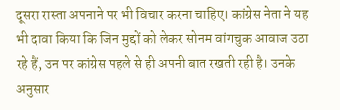दूसरा रास्ता अपनाने पर भी विचार करना चाहिए। कांग्रेस नेता ने यह भी दावा किया कि जिन मुद्दों को लेकर सोनम वांगचुक आवाज उठा रहे हैं, उन पर कांग्रेस पहले से ही अपनी बात रखती रही है। उनके अनुसार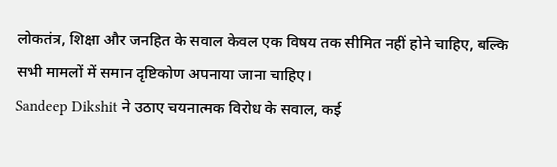लोकतंत्र, शिक्षा और जनहित के सवाल केवल एक विषय तक सीमित नहीं होने चाहिए, बल्कि सभी मामलों में समान दृष्टिकोण अपनाया जाना चाहिए।
Sandeep Dikshit ने उठाए चयनात्मक विरोध के सवाल, कई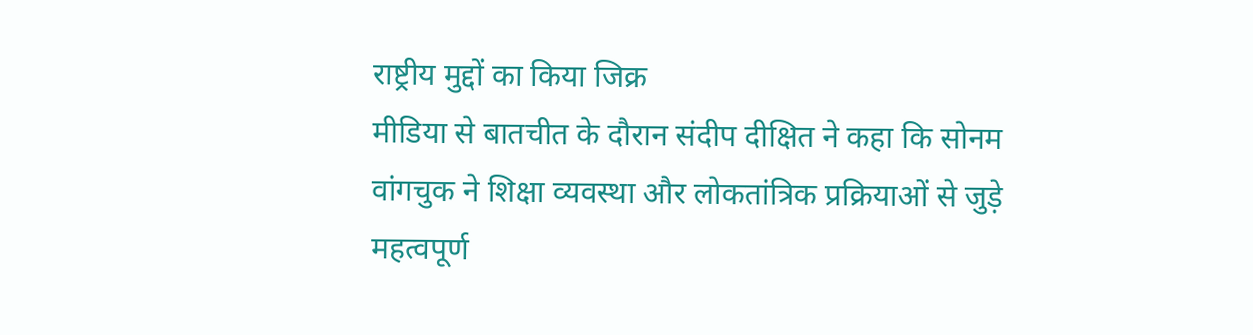राष्ट्रीय मुद्दों का किया जिक्र
मीडिया से बातचीत के दौरान संदीप दीक्षित ने कहा कि सोनम वांगचुक ने शिक्षा व्यवस्था और लोकतांत्रिक प्रक्रियाओं से जुड़े महत्वपूर्ण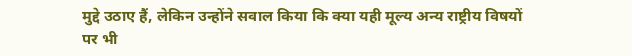मुद्दे उठाए हैं, लेकिन उन्होंने सवाल किया कि क्या यही मूल्य अन्य राष्ट्रीय विषयों पर भी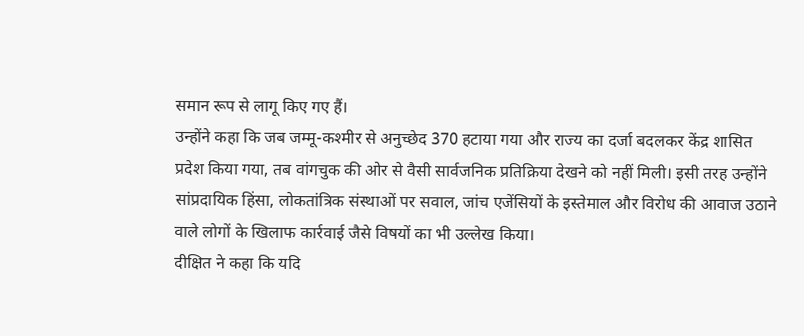समान रूप से लागू किए गए हैं।
उन्होंने कहा कि जब जम्मू-कश्मीर से अनुच्छेद 370 हटाया गया और राज्य का दर्जा बदलकर केंद्र शासित प्रदेश किया गया, तब वांगचुक की ओर से वैसी सार्वजनिक प्रतिक्रिया देखने को नहीं मिली। इसी तरह उन्होंने सांप्रदायिक हिंसा, लोकतांत्रिक संस्थाओं पर सवाल, जांच एजेंसियों के इस्तेमाल और विरोध की आवाज उठाने वाले लोगों के खिलाफ कार्रवाई जैसे विषयों का भी उल्लेख किया।
दीक्षित ने कहा कि यदि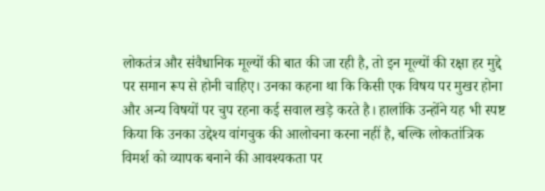लोकतंत्र और संवैधानिक मूल्यों की बात की जा रही है, तो इन मूल्यों की रक्षा हर मुद्दे पर समान रूप से होनी चाहिए। उनका कहना था कि किसी एक विषय पर मुखर होना और अन्य विषयों पर चुप रहना कई सवाल खड़े करते है। हालांकि उन्होंने यह भी स्पष्ट किया कि उनका उद्देश्य वांगचुक की आलोचना करना नहीं है, बल्कि लोकतांत्रिक विमर्श को व्यापक बनाने की आवश्यकता पर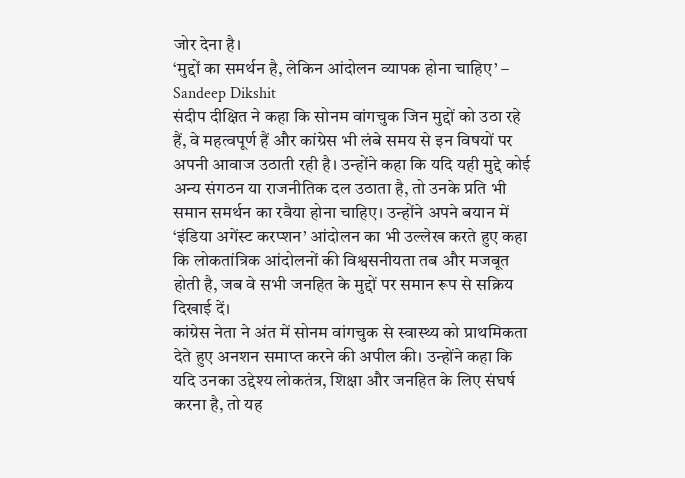जोर देना है।
‘मुद्दों का समर्थन है, लेकिन आंदोलन व्यापक होना चाहिए’ – Sandeep Dikshit
संदीप दीक्षित ने कहा कि सोनम वांगचुक जिन मुद्दों को उठा रहे हैं, वे महत्वपूर्ण हैं और कांग्रेस भी लंबे समय से इन विषयों पर अपनी आवाज उठाती रही है। उन्होंने कहा कि यदि यही मुद्दे कोई अन्य संगठन या राजनीतिक दल उठाता है, तो उनके प्रति भी समान समर्थन का रवैया होना चाहिए। उन्होंने अपने बयान में ‘इंडिया अगेंस्ट करप्शन’ आंदोलन का भी उल्लेख करते हुए कहा कि लोकतांत्रिक आंदोलनों की विश्वसनीयता तब और मजबूत होती है, जब वे सभी जनहित के मुद्दों पर समान रूप से सक्रिय दिखाई दें।
कांग्रेस नेता ने अंत में सोनम वांगचुक से स्वास्थ्य को प्राथमिकता देते हुए अनशन समाप्त करने की अपील की। उन्होंने कहा कि यदि उनका उद्देश्य लोकतंत्र, शिक्षा और जनहित के लिए संघर्ष करना है, तो यह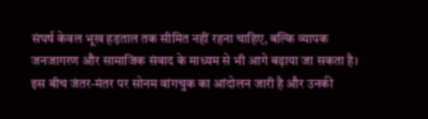संघर्ष केवल भूख हड़ताल तक सीमित नहीं रहना चाहिए, बल्कि व्यापक जनजागरण और सामाजिक संवाद के माध्यम से भी आगे बढ़ाया जा सकता है।
इस बीच जंतर-मंतर पर सोनम वांगचुक का आंदोलन जारी है और उनकी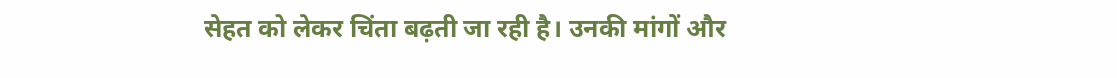सेहत को लेकर चिंता बढ़ती जा रही है। उनकी मांगों और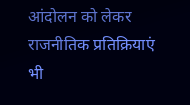आंदोलन को लेकर राजनीतिक प्रतिक्रियाएं भी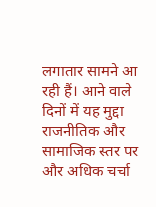लगातार सामने आ रही हैं। आने वाले दिनों में यह मुद्दा राजनीतिक और सामाजिक स्तर पर और अधिक चर्चा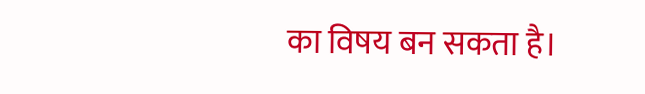का विषय बन सकता है।